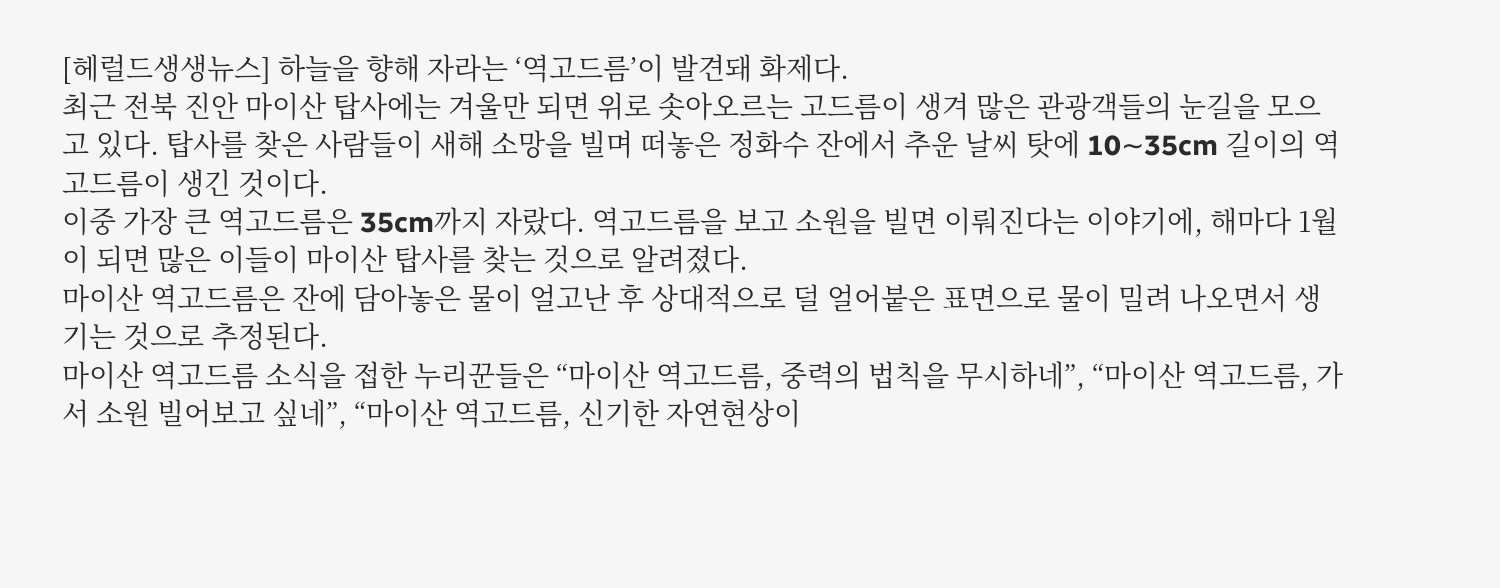[헤럴드생생뉴스] 하늘을 향해 자라는 ‘역고드름’이 발견돼 화제다.
최근 전북 진안 마이산 탑사에는 겨울만 되면 위로 솟아오르는 고드름이 생겨 많은 관광객들의 눈길을 모으고 있다. 탑사를 찾은 사람들이 새해 소망을 빌며 떠놓은 정화수 잔에서 추운 날씨 탓에 10∼35cm 길이의 역고드름이 생긴 것이다.
이중 가장 큰 역고드름은 35cm까지 자랐다. 역고드름을 보고 소원을 빌면 이뤄진다는 이야기에, 해마다 1월이 되면 많은 이들이 마이산 탑사를 찾는 것으로 알려졌다.
마이산 역고드름은 잔에 담아놓은 물이 얼고난 후 상대적으로 덜 얼어붙은 표면으로 물이 밀려 나오면서 생기는 것으로 추정된다.
마이산 역고드름 소식을 접한 누리꾼들은 “마이산 역고드름, 중력의 법칙을 무시하네”, “마이산 역고드름, 가서 소원 빌어보고 싶네”, “마이산 역고드름, 신기한 자연현상이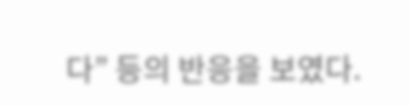다” 등의 반응을 보였다.